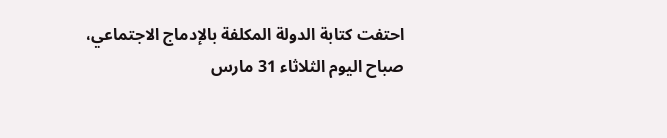احتفت كتابة الدولة المكلفة بالإدماج الاجتماعي، صباح اليوم الثلاثاء 31 مارس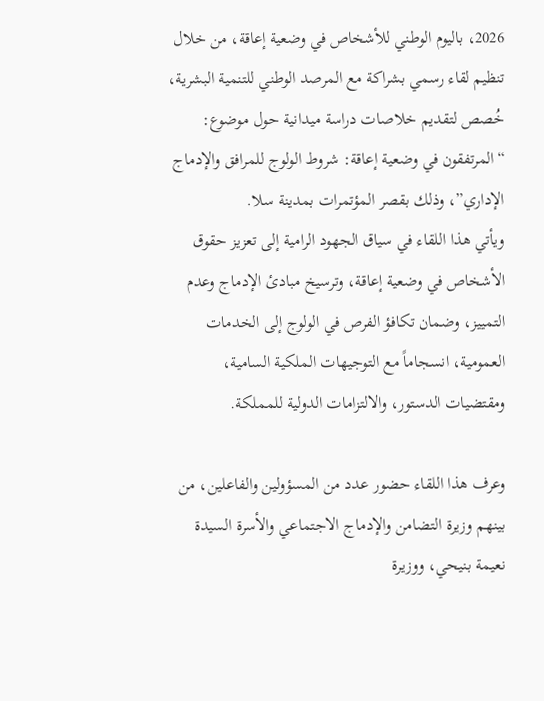2026، باليوم الوطني للأشخاص في وضعية إعاقة، من خلال تنظيم لقاء رسمي بشراكة مع المرصد الوطني للتنمية البشرية، خُصص لتقديم خلاصات دراسة ميدانية حول موضوع: “المرتفقون في وضعية إعاقة: شروط الولوج للمرافق والإدماج الإداري”، وذلك بقصر المؤتمرات بمدينة سلا.
ويأتي هذا اللقاء في سياق الجهود الرامية إلى تعزيز حقوق الأشخاص في وضعية إعاقة، وترسيخ مبادئ الإدماج وعدم التمييز، وضمان تكافؤ الفرص في الولوج إلى الخدمات العمومية، انسجاماً مع التوجيهات الملكية السامية، ومقتضيات الدستور، والالتزامات الدولية للمملكة.

وعرف هذا اللقاء حضور عدد من المسؤولين والفاعلين، من بينهم وزيرة التضامن والإدماج الاجتماعي والأسرة السيدة نعيمة بنيحي، ووزيرة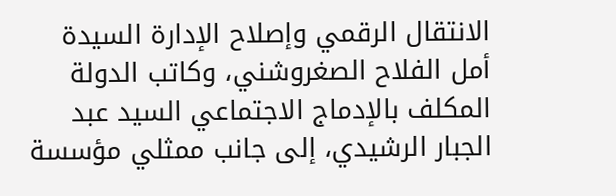الانتقال الرقمي وإصلاح الإدارة السيدة أمل الفلاح الصغروشني، وكاتب الدولة المكلف بالإدماج الاجتماعي السيد عبد الجبار الرشيدي، إلى جانب ممثلي مؤسسة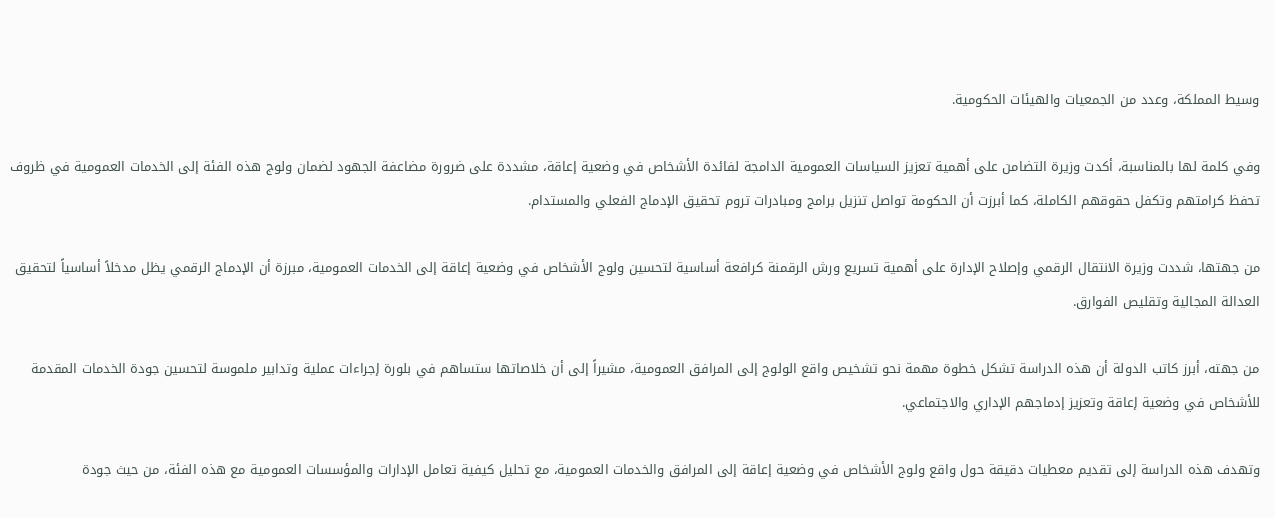وسيط المملكة، وعدد من الجمعيات والهيئات الحكومية.

وفي كلمة لها بالمناسبة، أكدت وزيرة التضامن على أهمية تعزيز السياسات العمومية الدامجة لفائدة الأشخاص في وضعية إعاقة، مشددة على ضرورة مضاعفة الجهود لضمان ولوج هذه الفئة إلى الخدمات العمومية في ظروف تحفظ كرامتهم وتكفل حقوقهم الكاملة، كما أبرزت أن الحكومة تواصل تنزيل برامج ومبادرات تروم تحقيق الإدماج الفعلي والمستدام.

من جهتها، شددت وزيرة الانتقال الرقمي وإصلاح الإدارة على أهمية تسريع ورش الرقمنة كرافعة أساسية لتحسين ولوج الأشخاص في وضعية إعاقة إلى الخدمات العمومية، مبرزة أن الإدماج الرقمي يظل مدخلاً أساسياً لتحقيق العدالة المجالية وتقليص الفوارق.

من جهته، أبرز كاتب الدولة أن هذه الدراسة تشكل خطوة مهمة نحو تشخيص واقع الولوج إلى المرافق العمومية، مشيراً إلى أن خلاصاتها ستساهم في بلورة إجراءات عملية وتدابير ملموسة لتحسين جودة الخدمات المقدمة للأشخاص في وضعية إعاقة وتعزيز إدماجهم الإداري والاجتماعي.

وتهدف هذه الدراسة إلى تقديم معطيات دقيقة حول واقع ولوج الأشخاص في وضعية إعاقة إلى المرافق والخدمات العمومية، مع تحليل كيفية تعامل الإدارات والمؤسسات العمومية مع هذه الفئة، من حيث جودة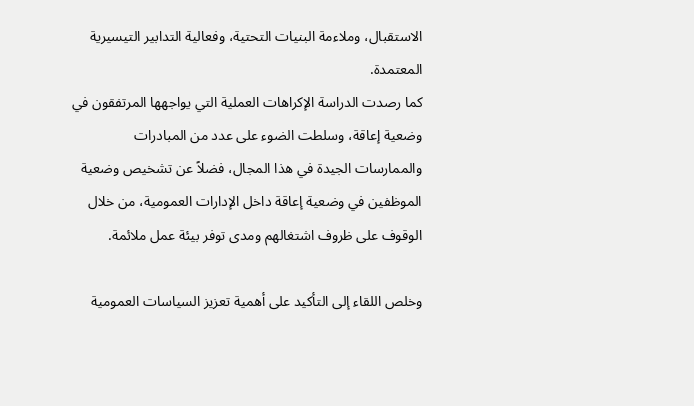الاستقبال، وملاءمة البنيات التحتية، وفعالية التدابير التيسيرية المعتمدة.
كما رصدت الدراسة الإكراهات العملية التي يواجهها المرتفقون في وضعية إعاقة، وسلطت الضوء على عدد من المبادرات والممارسات الجيدة في هذا المجال، فضلاً عن تشخيص وضعية الموظفين في وضعية إعاقة داخل الإدارات العمومية، من خلال الوقوف على ظروف اشتغالهم ومدى توفر بيئة عمل ملائمة.

وخلص اللقاء إلى التأكيد على أهمية تعزيز السياسات العمومية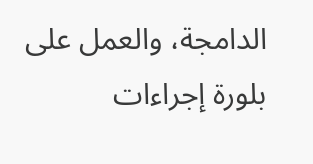الدامجة، والعمل على بلورة إجراءات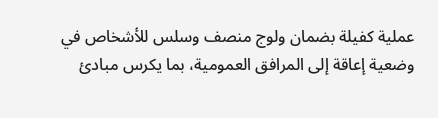عملية كفيلة بضمان ولوج منصف وسلس للأشخاص في وضعية إعاقة إلى المرافق العمومية، بما يكرس مبادئ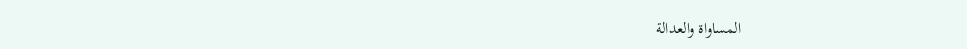المساواة والعدالة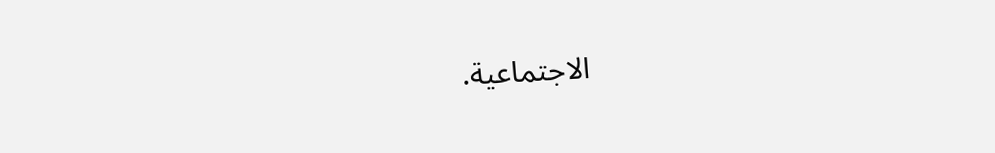الاجتماعية.